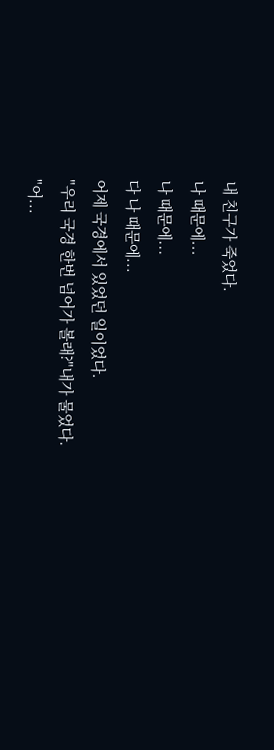내 친구가 죽었다.
나 때문에...
나 때문에...
다 나 때문에...
어제 국경에서 있었던 일이었다.
"우리 국경 한번 넘어가 볼래?"내가 물었다.
"어...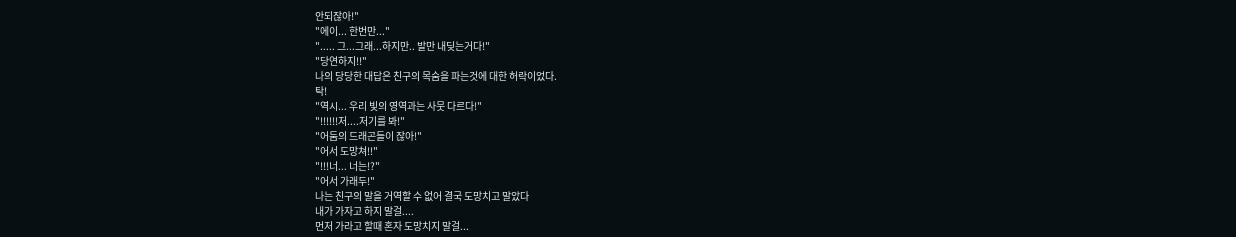안되잖아!"
"에이... 한번만..."
"..... 그...그래...하지만.. 발만 내딪는거다!"
"당연하지!!"
나의 당당한 대답은 친구의 목숨을 파는것에 대한 허락이었다.
탁!
"역시... 우리 빛의 영역과는 사뭇 다르다!"
"!!!!!!저....저기를 봐!"
"어둠의 드래곤들이 잖아!"
"어서 도망쳐!!"
"!!!너... 너는!?"
"어서 가래두!"
나는 친구의 말을 거역할 수 없어 결국 도망치고 말았다
내가 가자고 하지 말걸....
먼저 가라고 할때 혼자 도망치지 말걸...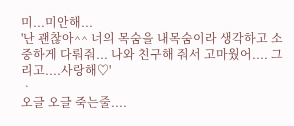미...미안해...
'난 괜찮아^^ 너의 목숨을 내목숨이라 생각하고 소중하게 다뤄줘... 나와 친구해 줘서 고마웠어.... 그리고....사랑해♡'
ᆞ
오글 오글 죽는줄....